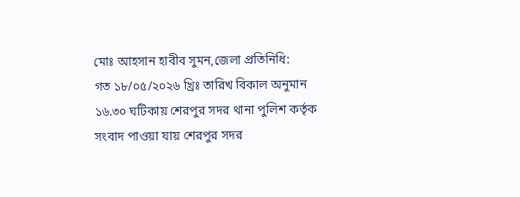মোঃ আহসান হাবীব সুমন,জেলা প্রতিনিধি:
গত ১৮/০৫/২০২৬ খ্রিঃ তারিখ বিকাল অনুমান ১৬.৩০ ঘটিকায় শেরপুর সদর থানা পুলিশ কর্তৃক সংবাদ পাওয়া যায় শেরপুর সদর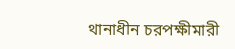থানাধীন চরপক্ষীমারী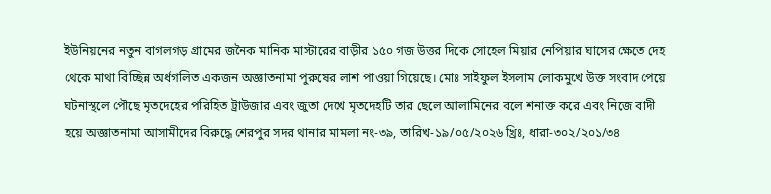ইউনিয়নের নতুন বাগলগড় গ্রামের জনৈক মানিক মাস্টারের বাড়ীর ১৫০ গজ উত্তর দিকে সোহেল মিয়ার নেপিয়ার ঘাসের ক্ষেতে দেহ থেকে মাথা বিচ্ছিন্ন অর্ধগলিত একজন অজ্ঞাতনামা পুরুষের লাশ পাওয়া গিয়েছে। মোঃ সাইফুল ইসলাম লোকমুখে উক্ত সংবাদ পেয়ে ঘটনাস্থলে পৌছে মৃতদেহের পরিহিত ট্রাউজার এবং জুতা দেখে মৃতদেহটি তার ছেলে আলামিনের বলে শনাক্ত করে এবং নিজে বাদী হয়ে অজ্ঞাতনামা আসামীদের বিরুদ্ধে শেরপুর সদর থানার মামলা নং-৩৯, তারিখ-১৯/০৫/২০২৬ খ্রিঃ, ধারা-৩০২/২০১/৩৪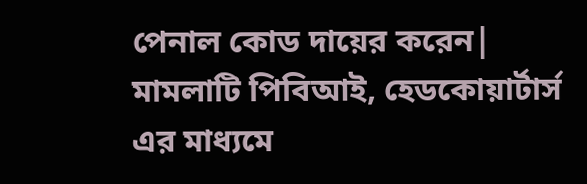পেনাল কোড দায়ের করেন| মামলাটি পিবিআই, হেডকোয়ার্টার্স এর মাধ্যমে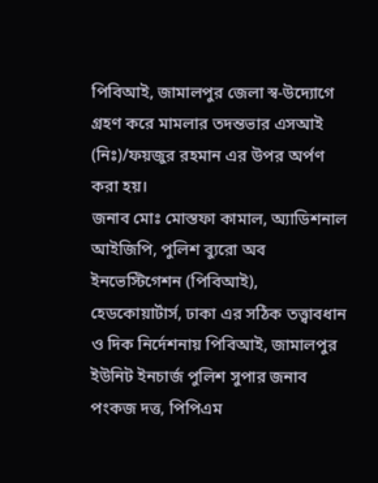পিবিআই, জামালপুর জেলা স্ব-উদ্যোগে গ্রহণ করে মামলার তদন্তভার এসআই (নিঃ)/ফয়জুর রহমান এর উপর অর্পণ করা হয়।
জনাব মোঃ মোস্তফা কামাল, অ্যাডিশনাল আইজিপি, পুলিশ ব্যুরো অব ইনভেস্টিগেশন (পিবিআই), হেডকোয়ার্টার্স, ঢাকা এর সঠিক তত্ত্বাবধান ও দিক নির্দেশনায় পিবিআই, জামালপুর ইউনিট ইনচার্জ পুলিশ সুপার জনাব পংকজ দত্ত, পিপিএম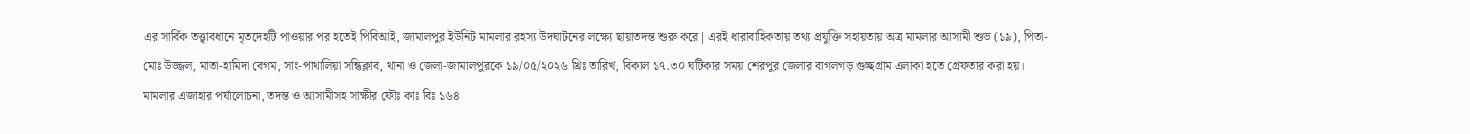এর সার্বিক তত্ত্বাবধানে মৃতদেহটি পাওয়ার পর হতেই পিবিআই, জামালপুর ইউনিট মামলার রহস্য উদঘাটনের লক্ষ্যে ছায়াতদন্ত শুরু করে| এরই ধারাবাহিকতায় তথ্য প্রযুক্তি সহায়তায় অত্র মামলার আসামী শুভ (১৯), পিতা-মোঃ উজ্জল, মাতা-হামিদা বেগম, সাং-পাথালিয়া সন্ধিক্লাব, থানা ও জেলা-জামালপুরকে ১৯/০৫/২০২৬ খ্রিঃ তারিখ, বিকাল ১৭.৩০ ঘটিকার সময় শেরপুর জেলার বাগলগড় গুচ্ছগ্রাম এলাকা হতে গ্রেফতার করা হয়।
মামলার এজাহার পর্যালোচনা, তদন্ত ও আসামীসহ সাক্ষীর ফৌঃ কাঃ বিঃ ১৬৪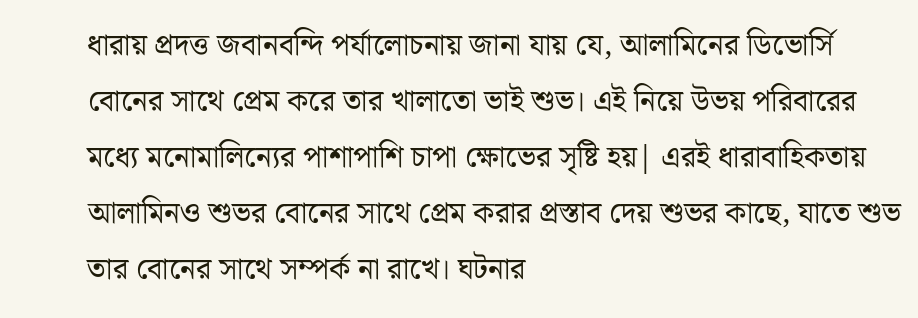ধারায় প্রদত্ত জবানবন্দি পর্যালোচনায় জানা যায় যে, আলামিনের ডিভোর্সি বোনের সাথে প্রেম করে তার খালাতো ভাই শুভ। এই নিয়ে উভয় পরিবারের মধ্যে মনোমালিন্যের পাশাপাশি চাপা ক্ষোভের সৃষ্টি হয়| এরই ধারাবাহিকতায় আলামিনও শুভর বোনের সাথে প্রেম করার প্রস্তাব দেয় শুভর কাছে, যাতে শুভ তার বোনের সাথে সম্পর্ক না রাখে। ঘটনার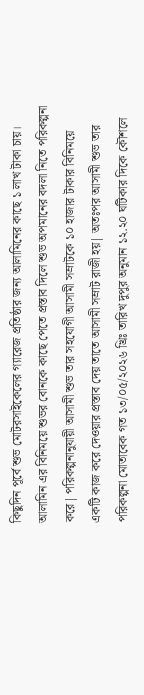কিছুদিন পূর্বে শুভ মোটরসাইকেলের গ্যারেজ প্রতিষ্ঠার জন্য আলামিনের কাছে ১ লাখ টাকা চায়। আলামিন এর বিনিময়ে শুভর বোনকে কাছে পেতে প্রস্তাব দিলে শুভ অপমানের বদলা নিতে পরিকল্পনা করে| পরিকল্পনানুযায়ী আসামী শুভ তার সহযোগী আসামী সম্রাটকে ১০ হাজার টাকার বিনিময়ে একটি কাজ করে দেওয়ার প্রস্তাব দেয় তাতে আসামী সম্রাট রাজী হয়| অতঃপর আসামী শুভ তার পরিকল্পনা মোতাবেক গত ১৩/০৫/২০২৬ খ্রিঃ তারিখ দুপুর অনুমান ১২.২০ ঘটিকার দিকে কৌশলে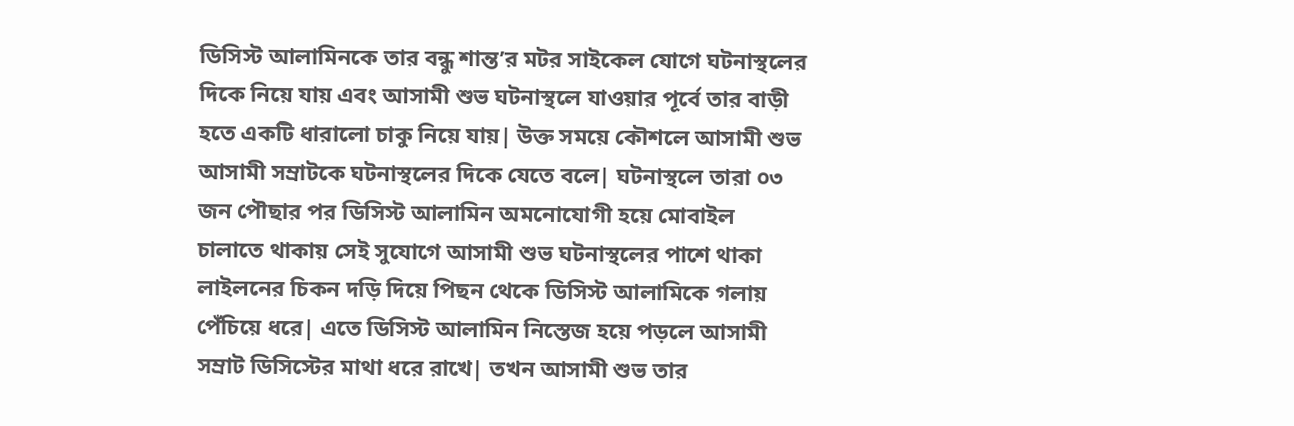ডিসিস্ট আলামিনকে তার বন্ধু শান্ত’র মটর সাইকেল যোগে ঘটনাস্থলের দিকে নিয়ে যায় এবং আসামী শুভ ঘটনাস্থলে যাওয়ার পূর্বে তার বাড়ী হতে একটি ধারালো চাকু নিয়ে যায়| উক্ত সময়ে কৌশলে আসামী শুভ আসামী সম্রাটকে ঘটনাস্থলের দিকে যেতে বলে| ঘটনাস্থলে তারা ০৩ জন পৌছার পর ডিসিস্ট আলামিন অমনোযোগী হয়ে মোবাইল চালাতে থাকায় সেই সুযোগে আসামী শুভ ঘটনাস্থলের পাশে থাকা লাইলনের চিকন দড়ি দিয়ে পিছন থেকে ডিসিস্ট আলামিকে গলায় পেঁচিয়ে ধরে| এতে ডিসিস্ট আলামিন নিস্তেজ হয়ে পড়লে আসামী সম্রাট ডিসিস্টের মাথা ধরে রাখে| তখন আসামী শুভ তার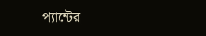প্যান্টের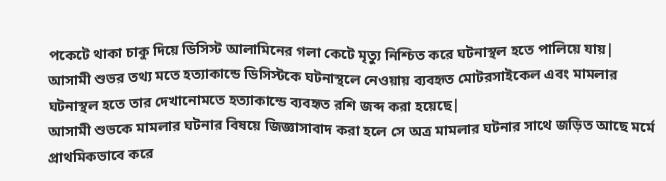পকেটে থাকা চাকু দিয়ে ডিসিস্ট আলামিনের গলা কেটে মৃত্যু নিশ্চিত করে ঘটনাস্থল হতে পালিয়ে যায়| আসামী শুভর তথ্য মতে হত্যাকান্ডে ডিসিস্টকে ঘটনাস্থলে নেওয়ায় ব্যবহৃত মোটরসাইকেল এবং মামলার ঘটনাস্থল হতে তার দেখানোমতে হত্যাকান্ডে ব্যবহৃত রশি জব্দ করা হয়েছে|
আসামী শুভকে মামলার ঘটনার বিষয়ে জিজ্ঞাসাবাদ করা হলে সে অত্র মামলার ঘটনার সাথে জড়িত আছে মর্মে প্রাথমিকভাবে করে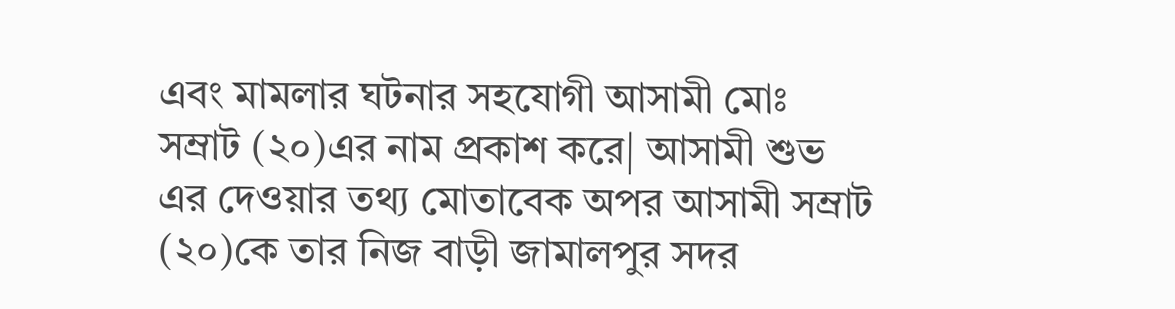এবং মামলার ঘটনার সহযোগী আসামী মোঃ সম্রাট (২০)এর নাম প্রকাশ করে| আসামী শুভ এর দেওয়ার তথ্য মোতাবেক অপর আসামী সম্রাট (২০)কে তার নিজ বাড়ী জামালপুর সদর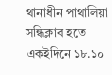থানাধীন পাথালিয়া সন্ধিক্লাব হতে একইদিনে ১৮.১০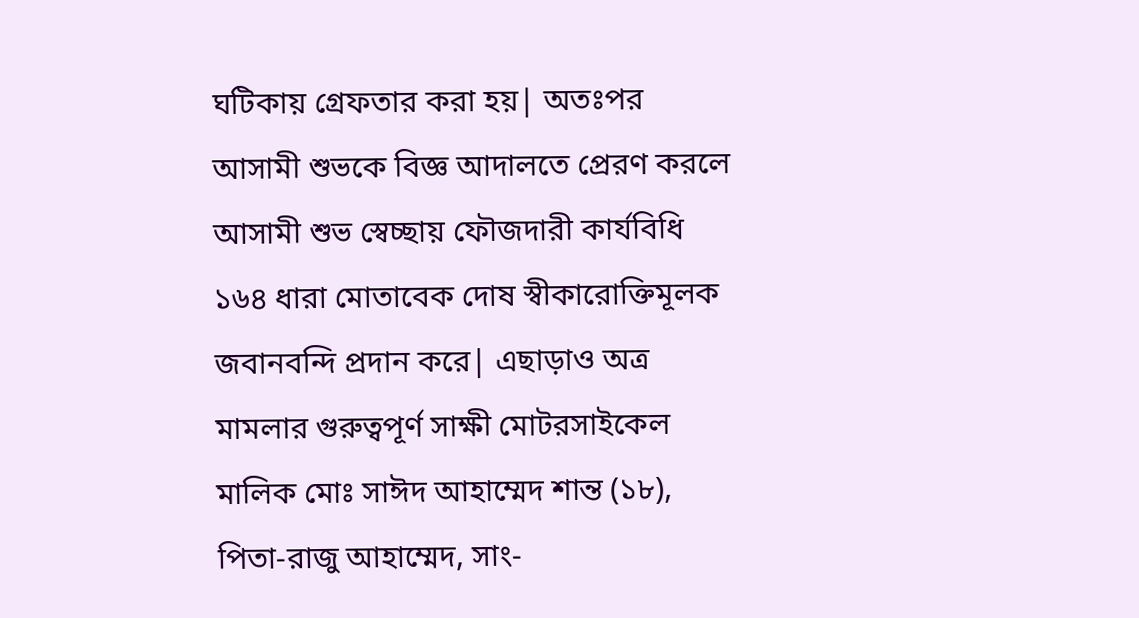ঘটিকায় গ্রেফতার করা হয়| অতঃপর আসামী শুভকে বিজ্ঞ আদালতে প্রেরণ করলে আসামী শুভ স্বেচ্ছায় ফৌজদারী কার্যবিধি ১৬৪ ধারা মোতাবেক দোষ স্বীকারোক্তিমূলক জবানবন্দি প্রদান করে| এছাড়াও অত্র মামলার গুরুত্বপূর্ণ সাক্ষী মোটরসাইকেল মালিক মোঃ সাঈদ আহাম্মেদ শান্ত (১৮), পিতা-রাজু আহাম্মেদ, সাং-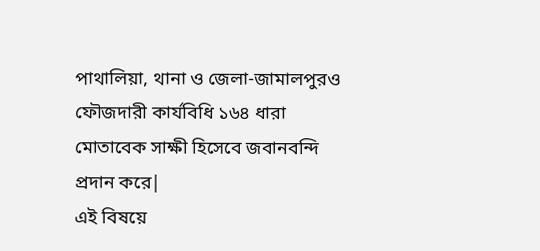পাথালিয়া, থানা ও জেলা-জামালপুরও ফৌজদারী কার্যবিধি ১৬৪ ধারা মোতাবেক সাক্ষী হিসেবে জবানবন্দি প্রদান করে|
এই বিষয়ে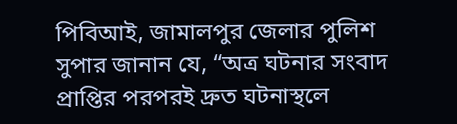পিবিআই, জামালপুর জেলার পুলিশ সুপার জানান যে, “অত্র ঘটনার সংবাদ প্রাপ্তির পরপরই দ্রুত ঘটনাস্থলে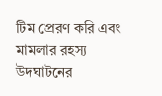টিম প্রেরণ করি এবং মামলার রহস্য উদঘাটনের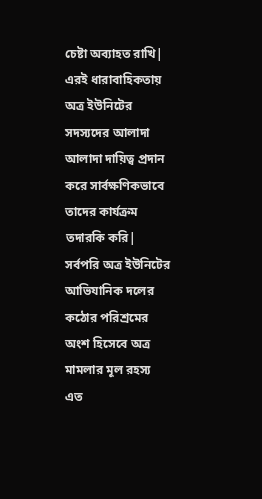চেষ্টা অব্যাহত রাখি| এরই ধারাবাহিকতায় অত্র ইউনিটের সদস্যদের আলাদা আলাদা দায়িত্ব প্রদান করে সার্বক্ষণিকভাবে তাদের কার্যক্রম তদারকি করি| সর্বপরি অত্র ইউনিটের আভিযানিক দলের কঠোর পরিশ্রমের অংশ হিসেবে অত্র মামলার মূল রহস্য এত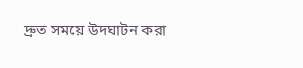দ্রুত সময়ে উদঘাটন করা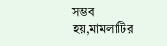সম্ভব হয়,মামলাটির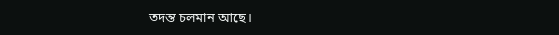তদন্ত চলমান আছে।